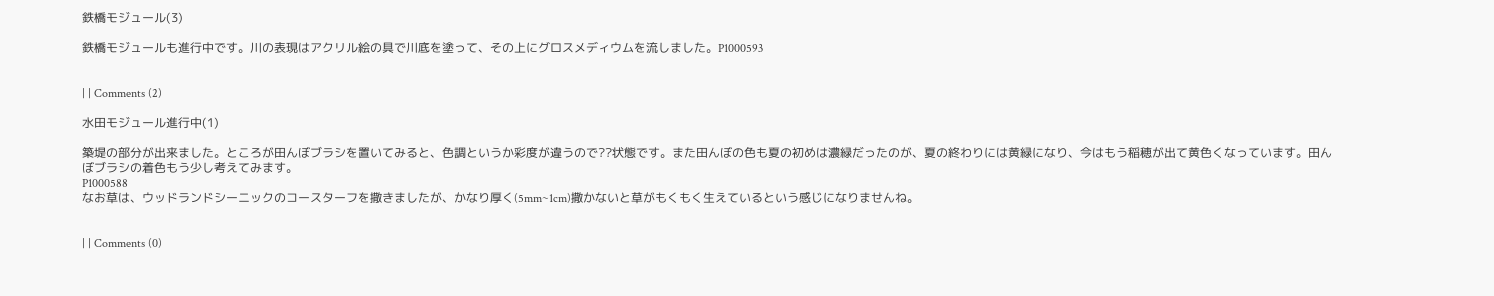鉄橋モジュール(3)

鉄橋モジュールも進行中です。川の表現はアクリル絵の具で川底を塗って、その上にグロスメディウムを流しました。P1000593


| | Comments (2)

水田モジュール進行中(1)

築堤の部分が出来ました。ところが田んぼブラシを置いてみると、色調というか彩度が違うので??状態です。また田んぼの色も夏の初めは濃緑だったのが、夏の終わりには黄緑になり、今はもう稲穂が出て黄色くなっています。田んぼブラシの着色もう少し考えてみます。
P1000588
なお草は、ウッドランドシーニックのコースターフを撒きましたが、かなり厚く(5mm~1cm)撒かないと草がもくもく生えているという感じになりませんね。


| | Comments (0)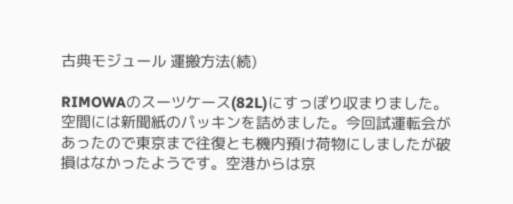古典モジュール 運搬方法(続)

RIMOWAのスーツケース(82L)にすっぽり収まりました。空間には新聞紙のパッキンを詰めました。今回試運転会があったので東京まで往復とも機内預け荷物にしましたが破損はなかったようです。空港からは京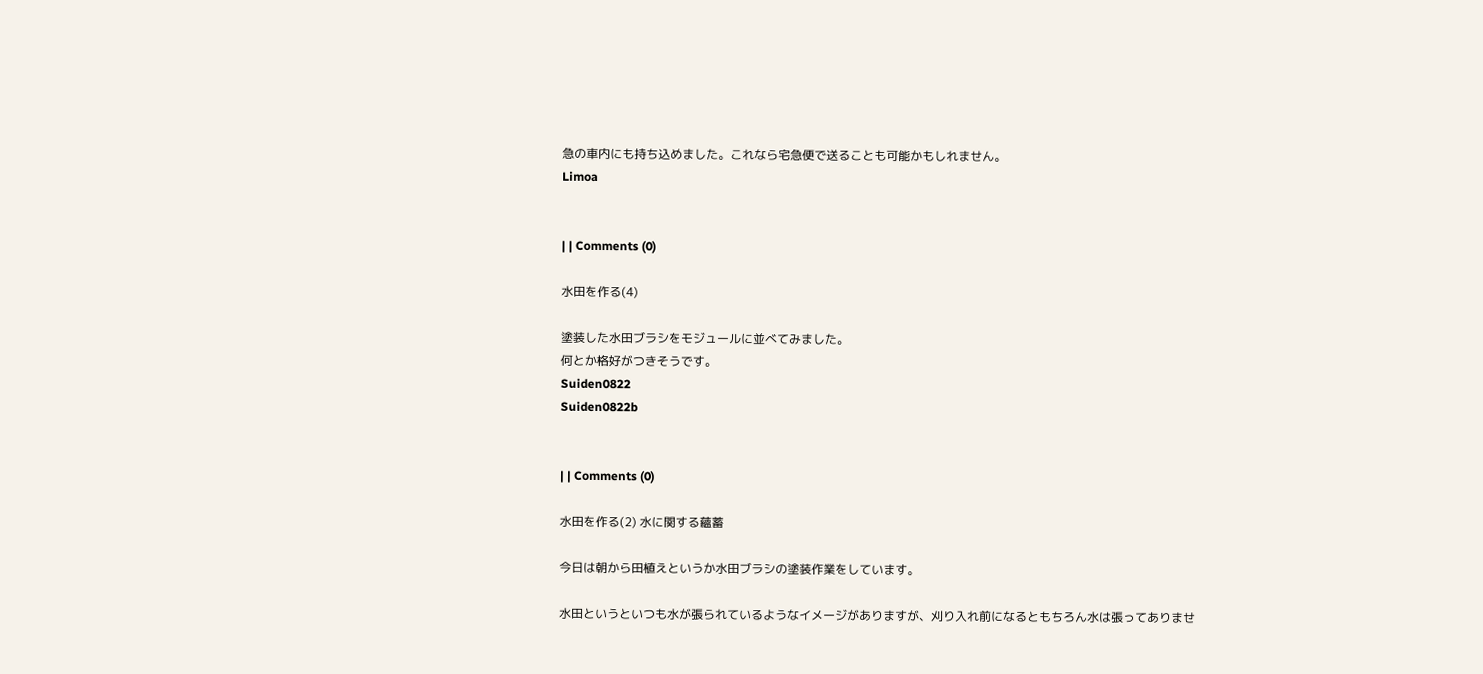急の車内にも持ち込めました。これなら宅急便で送ることも可能かもしれません。
Limoa


| | Comments (0)

水田を作る(4)

塗装した水田ブラシをモジュールに並べてみました。
何とか格好がつきそうです。
Suiden0822
Suiden0822b


| | Comments (0)

水田を作る(2) 水に関する蘊蓄

今日は朝から田植えというか水田ブラシの塗装作業をしています。

水田というといつも水が張られているようなイメージがありますが、刈り入れ前になるともちろん水は張ってありませ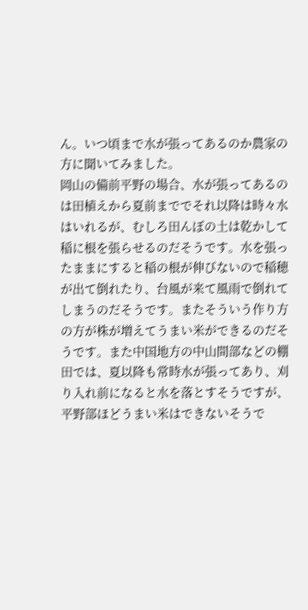ん。いつ頃まで水が張ってあるのか農家の方に聞いてみました。
岡山の備前平野の場合、水が張ってあるのは田植えから夏前まででそれ以降は時々水はいれるが、むしろ田んぼの土は乾かして稲に根を張らせるのだそうです。水を張ったままにすると稲の根が伸びないので稲穂が出て倒れたり、台風が来て風雨で倒れてしまうのだそうです。またそういう作り方の方が株が増えてうまい米ができるのだそうです。また中国地方の中山間部などの棚田では、夏以降も常時水が張ってあり、刈り入れ前になると水を落とすそうですが、平野部ほどうまい米はできないそうで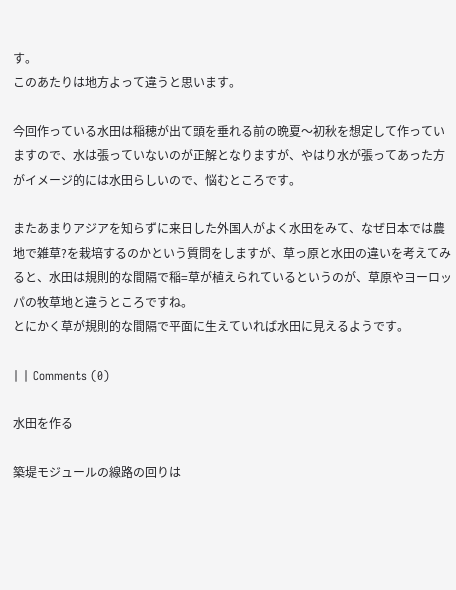す。
このあたりは地方よって違うと思います。

今回作っている水田は稲穂が出て頭を垂れる前の晩夏〜初秋を想定して作っていますので、水は張っていないのが正解となりますが、やはり水が張ってあった方がイメージ的には水田らしいので、悩むところです。

またあまりアジアを知らずに来日した外国人がよく水田をみて、なぜ日本では農地で雑草?を栽培するのかという質問をしますが、草っ原と水田の違いを考えてみると、水田は規則的な間隔で稲=草が植えられているというのが、草原やヨーロッパの牧草地と違うところですね。
とにかく草が規則的な間隔で平面に生えていれば水田に見えるようです。

| | Comments (0)

水田を作る

築堤モジュールの線路の回りは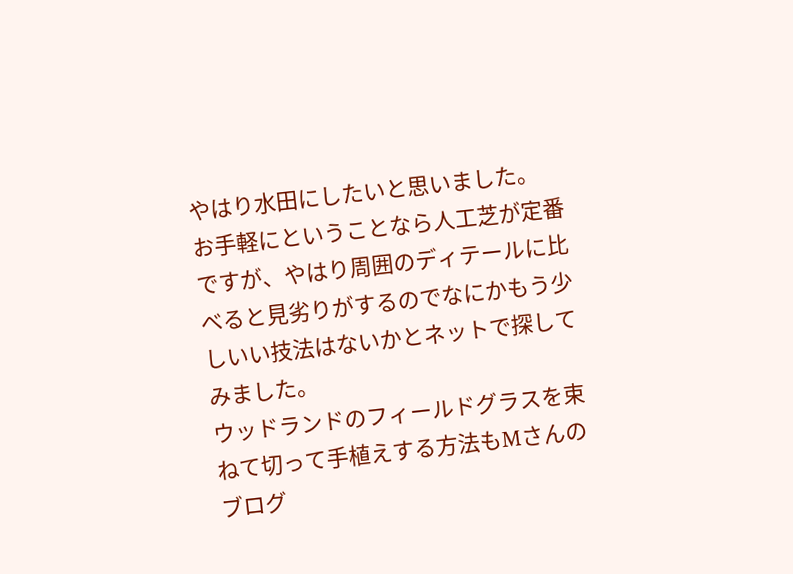やはり水田にしたいと思いました。
お手軽にということなら人工芝が定番ですが、やはり周囲のディテールに比べると見劣りがするのでなにかもう少しいい技法はないかとネットで探してみました。
ウッドランドのフィールドグラスを束ねて切って手植えする方法もMさんのブログ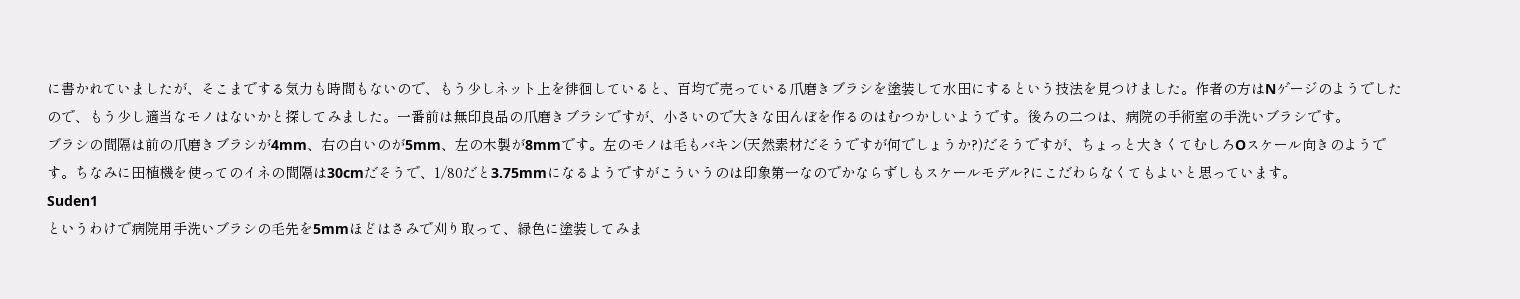に書かれていましたが、そこまでする気力も時間もないので、もう少しネット上を徘徊していると、百均で売っている爪磨きブラシを塗装して水田にするという技法を見つけました。作者の方はNゲージのようでしたので、もう少し適当なモノはないかと探してみました。一番前は無印良品の爪磨きブラシですが、小さいので大きな田んぼを作るのはむつかしいようです。後ろの二つは、病院の手術室の手洗いブラシです。
ブラシの間隔は前の爪磨きブラシが4mm、右の白いのが5mm、左の木製が8mmです。左のモノは毛もバキン(天然素材だそうですが何でしょうか?)だそうですが、ちょっと大きくてむしろOスケール向きのようです。ちなみに田植機を使ってのイネの間隔は30cmだそうで、1/80だと3.75mmになるようですがこういうのは印象第一なのでかならずしもスケールモデル?にこだわらなくてもよいと思っています。
Suden1
というわけで病院用手洗いブラシの毛先を5mmほどはさみで刈り取って、緑色に塗装してみま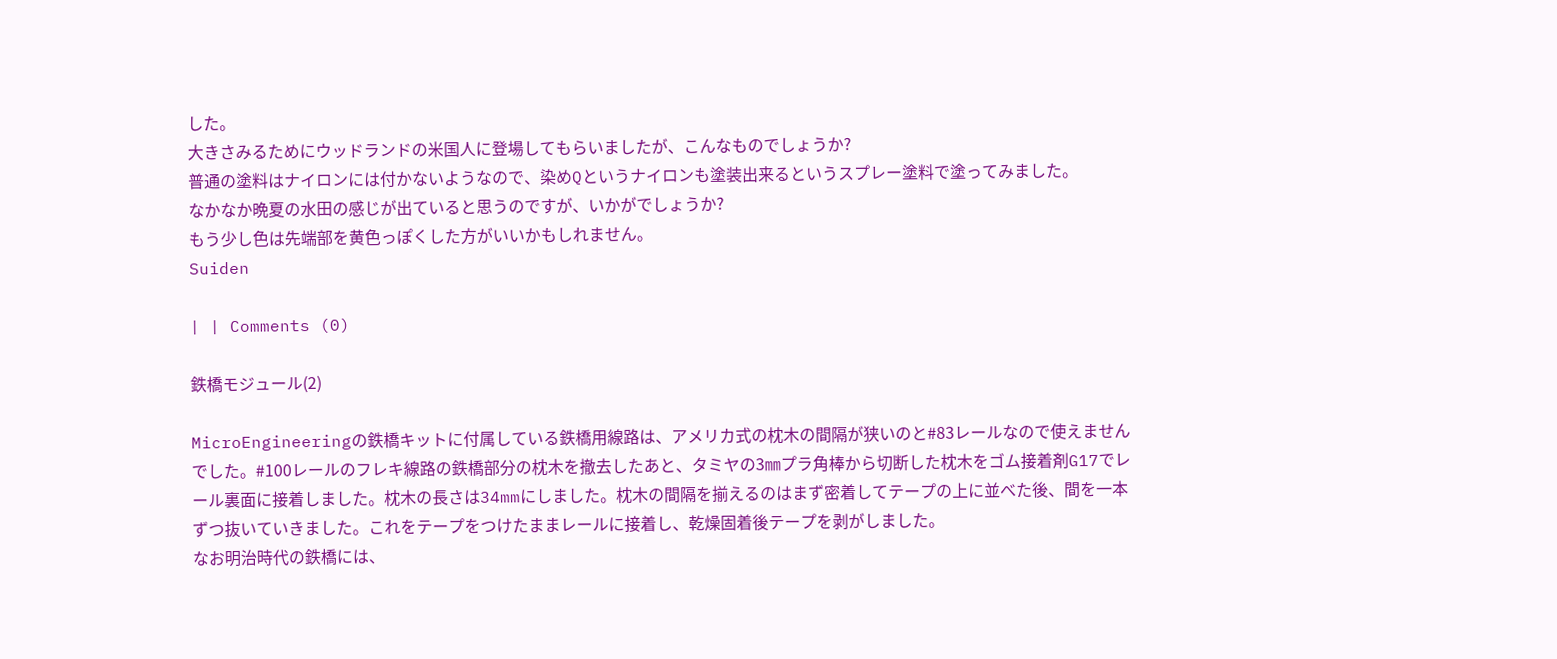した。
大きさみるためにウッドランドの米国人に登場してもらいましたが、こんなものでしょうか?
普通の塗料はナイロンには付かないようなので、染めQというナイロンも塗装出来るというスプレー塗料で塗ってみました。
なかなか晩夏の水田の感じが出ていると思うのですが、いかがでしょうか?
もう少し色は先端部を黄色っぽくした方がいいかもしれません。
Suiden

| | Comments (0)

鉄橋モジュール(2)

MicroEngineeringの鉄橋キットに付属している鉄橋用線路は、アメリカ式の枕木の間隔が狭いのと#83レールなので使えませんでした。#100レールのフレキ線路の鉄橋部分の枕木を撤去したあと、タミヤの3㎜プラ角棒から切断した枕木をゴム接着剤G17でレール裏面に接着しました。枕木の長さは34mmにしました。枕木の間隔を揃えるのはまず密着してテープの上に並べた後、間を一本ずつ抜いていきました。これをテープをつけたままレールに接着し、乾燥固着後テープを剥がしました。
なお明治時代の鉄橋には、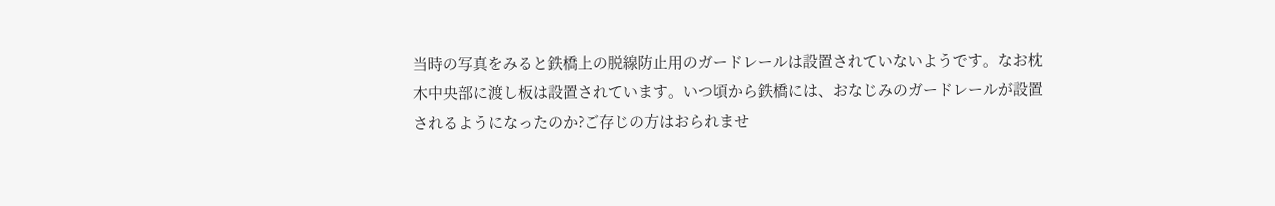当時の写真をみると鉄橋上の脱線防止用のガードレールは設置されていないようです。なお枕木中央部に渡し板は設置されています。いつ頃から鉄橋には、おなじみのガードレールが設置されるようになったのか?ご存じの方はおられませ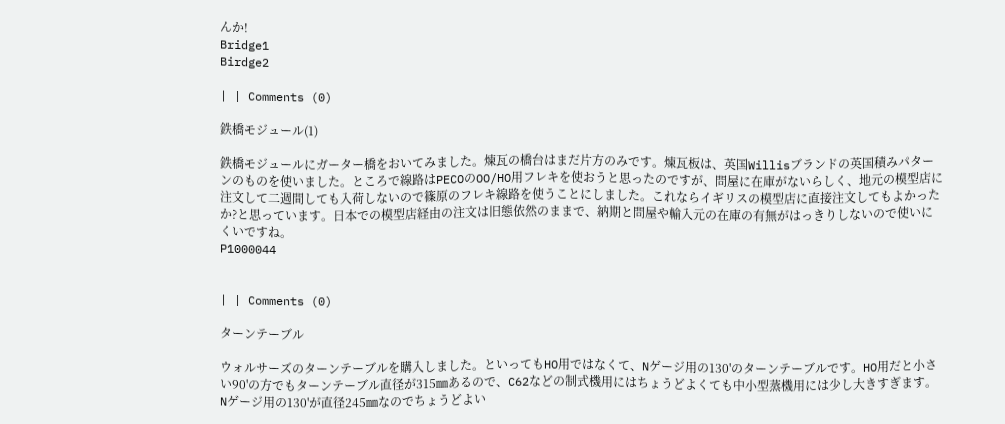んか!
Bridge1
Birdge2

| | Comments (0)

鉄橋モジュール(1)

鉄橋モジュールにガーター橋をおいてみました。煉瓦の橋台はまだ片方のみです。煉瓦板は、英国Willisブランドの英国積みパターンのものを使いました。ところで線路はPECOのOO/HO用フレキを使おうと思ったのですが、問屋に在庫がないらしく、地元の模型店に注文して二週間しても入荷しないので篠原のフレキ線路を使うことにしました。これならイギリスの模型店に直接注文してもよかったか?と思っています。日本での模型店経由の注文は旧態依然のままで、納期と問屋や輸入元の在庫の有無がはっきりしないので使いにくいですね。
P1000044


| | Comments (0)

ターンテーブル

ウォルサーズのターンテーブルを購入しました。といってもHO用ではなくて、Nゲージ用の130'のターンテーブルです。HO用だと小さい90'の方でもターンテーブル直径が315㎜あるので、C62などの制式機用にはちょうどよくても中小型蒸機用には少し大きすぎます。Nゲージ用の130'が直径245㎜なのでちょうどよい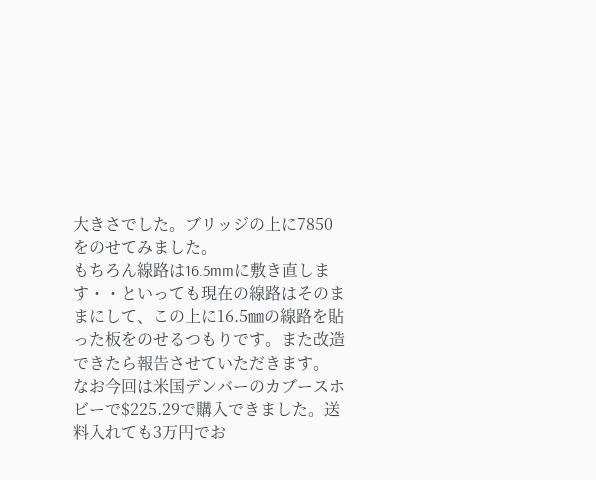大きさでした。ブリッジの上に7850をのせてみました。
もちろん線路は16.5mmに敷き直します・・といっても現在の線路はそのままにして、この上に16.5㎜の線路を貼った板をのせるつもりです。また改造できたら報告させていただきます。
なお今回は米国デンバーのカブースホビーで$225.29で購入できました。送料入れても3万円でお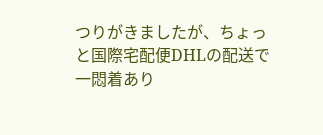つりがきましたが、ちょっと国際宅配便DHLの配送で一悶着あり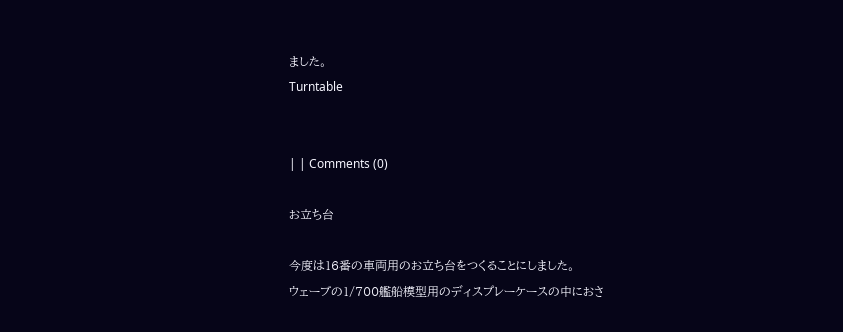ました。
Turntable


| | Comments (0)

お立ち台

今度は16番の車両用のお立ち台をつくることにしました。
ウェーブの1/700艦船模型用のディスプレーケースの中におさ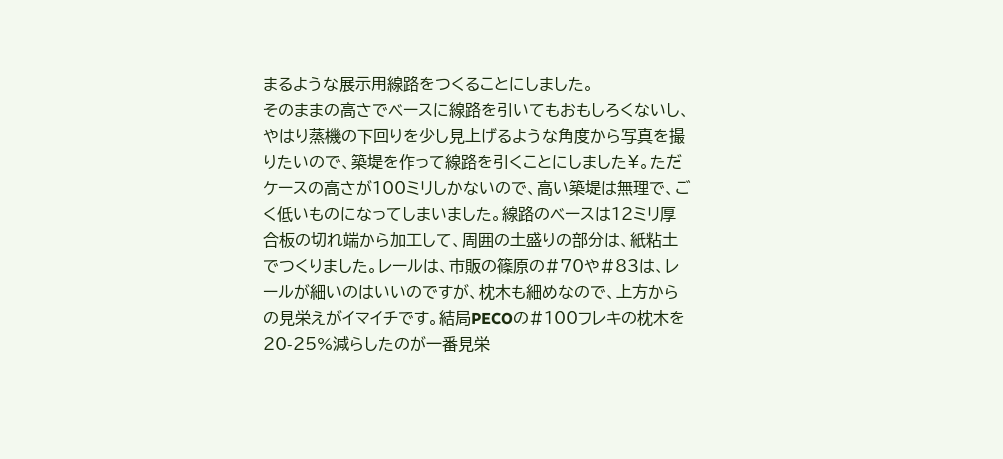まるような展示用線路をつくることにしました。
そのままの高さでベースに線路を引いてもおもしろくないし、やはり蒸機の下回りを少し見上げるような角度から写真を撮りたいので、築堤を作って線路を引くことにしました¥。ただケースの高さが100ミリしかないので、高い築堤は無理で、ごく低いものになってしまいました。線路のベースは12ミリ厚合板の切れ端から加工して、周囲の土盛りの部分は、紙粘土でつくりました。レールは、市販の篠原の#70や#83は、レールが細いのはいいのですが、枕木も細めなので、上方からの見栄えがイマイチです。結局PECOの#100フレキの枕木を20-25%減らしたのが一番見栄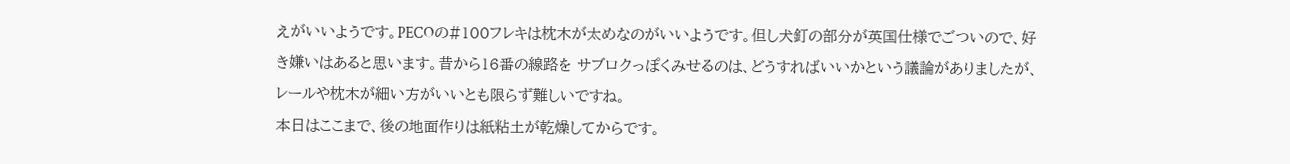えがいいようです。PECOの#100フレキは枕木が太めなのがいいようです。但し犬釘の部分が英国仕様でごついので、好き嫌いはあると思います。昔から16番の線路を サブロクっぽくみせるのは、どうすればいいかという議論がありましたが、レールや枕木が細い方がいいとも限らず難しいですね。
本日はここまで、後の地面作りは紙粘土が乾燥してからです。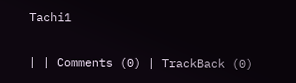Tachi1

| | Comments (0) | TrackBack (0)